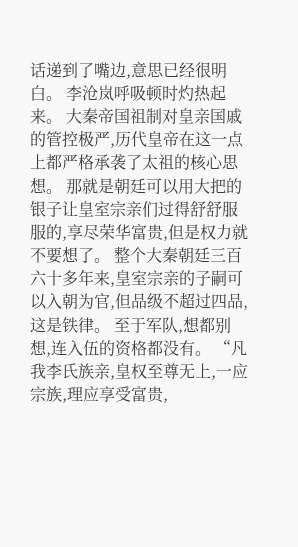话递到了嘴边,意思已经很明白。 李沧岚呼吸顿时灼热起来。 大秦帝国祖制对皇亲国戚的管控极严,历代皇帝在这一点上都严格承袭了太祖的核心思想。 那就是朝廷可以用大把的银子让皇室宗亲们过得舒舒服服的,享尽荣华富贵,但是权力就不要想了。 整个大秦朝廷三百六十多年来,皇室宗亲的子嗣可以入朝为官,但品级不超过四品,这是铁律。 至于军队,想都别想,连入伍的资格都没有。 “凡我李氏族亲,皇权至尊无上,一应宗族,理应享受富贵,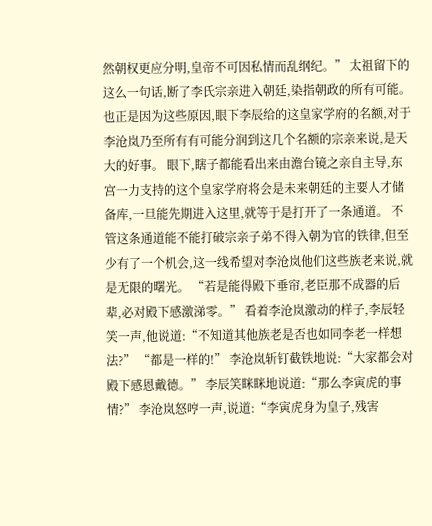然朝权更应分明,皇帝不可因私情而乱纲纪。” 太祖留下的这么一句话,断了李氏宗亲进入朝廷,染指朝政的所有可能。 也正是因为这些原因,眼下李辰给的这皇家学府的名额,对于李沧岚乃至所有有可能分润到这几个名额的宗亲来说,是天大的好事。 眼下,瞎子都能看出来由澹台镜之亲自主导,东宫一力支持的这个皇家学府将会是未来朝廷的主要人才储备库,一旦能先期进入这里,就等于是打开了一条通道。 不管这条通道能不能打破宗亲子弟不得入朝为官的铁律,但至少有了一个机会,这一线希望对李沧岚他们这些族老来说,就是无限的曙光。 “若是能得殿下垂帘,老臣那不成器的后辈,必对殿下感激涕零。” 看着李沧岚激动的样子,李辰轻笑一声,他说道:“不知道其他族老是否也如同李老一样想法?” “都是一样的!” 李沧岚斩钉截铁地说:“大家都会对殿下感恩戴德。” 李辰笑眯眯地说道:“那么李寅虎的事情?” 李沧岚怒哼一声,说道:“李寅虎身为皇子,残害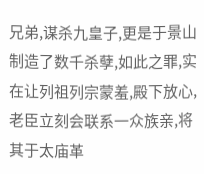兄弟,谋杀九皇子,更是于景山制造了数千杀孽,如此之罪,实在让列祖列宗蒙羞,殿下放心,老臣立刻会联系一众族亲,将其于太庙革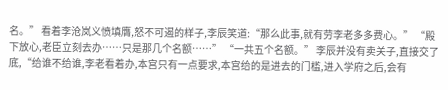名。” 看着李沧岚义愤填膺,怒不可遏的样子,李辰笑道:“那么此事,就有劳李老多多费心。” “殿下放心,老臣立刻去办……只是那几个名额……” “一共五个名额。” 李辰并没有卖关子,直接交了底,“给谁不给谁,李老看着办,本宫只有一点要求,本宫给的是进去的门槛,进入学府之后,会有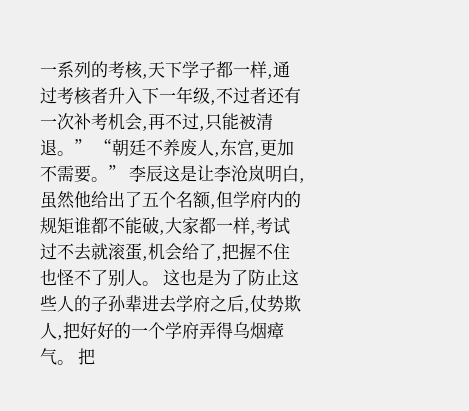一系列的考核,天下学子都一样,通过考核者升入下一年级,不过者还有一次补考机会,再不过,只能被清退。” “朝廷不养废人,东宫,更加不需要。” 李辰这是让李沧岚明白,虽然他给出了五个名额,但学府内的规矩谁都不能破,大家都一样,考试过不去就滚蛋,机会给了,把握不住也怪不了别人。 这也是为了防止这些人的子孙辈进去学府之后,仗势欺人,把好好的一个学府弄得乌烟瘴气。 把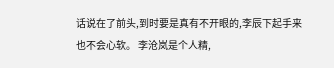话说在了前头,到时要是真有不开眼的,李辰下起手来也不会心软。 李沧岚是个人精,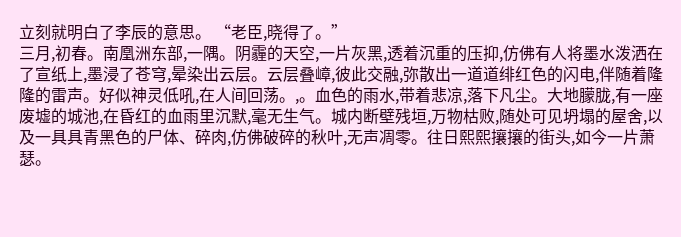立刻就明白了李辰的意思。 “老臣,晓得了。”
三月,初春。南凰洲东部,一隅。阴霾的天空,一片灰黑,透着沉重的压抑,仿佛有人将墨水泼洒在了宣纸上,墨浸了苍穹,晕染出云层。云层叠嶂,彼此交融,弥散出一道道绯红色的闪电,伴随着隆隆的雷声。好似神灵低吼,在人间回荡。,。血色的雨水,带着悲凉,落下凡尘。大地朦胧,有一座废墟的城池,在昏红的血雨里沉默,毫无生气。城内断壁残垣,万物枯败,随处可见坍塌的屋舍,以及一具具青黑色的尸体、碎肉,仿佛破碎的秋叶,无声凋零。往日熙熙攘攘的街头,如今一片萧瑟。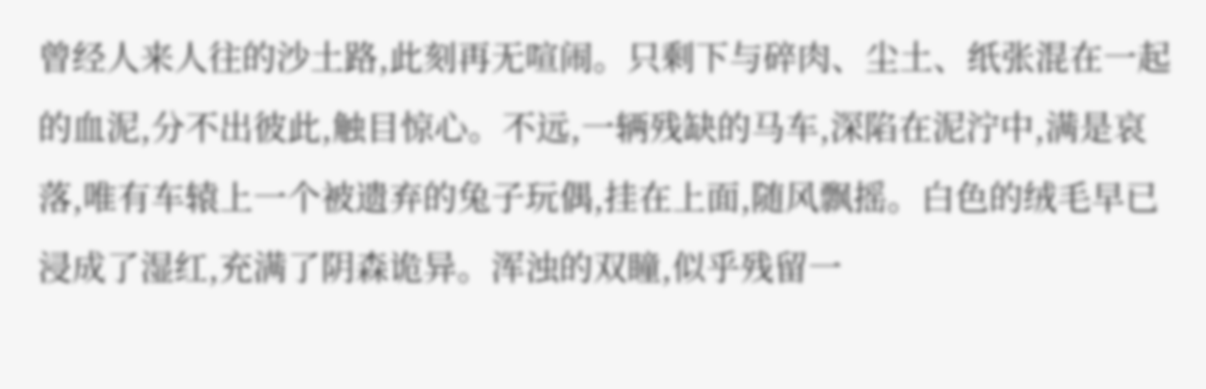曾经人来人往的沙土路,此刻再无喧闹。只剩下与碎肉、尘土、纸张混在一起的血泥,分不出彼此,触目惊心。不远,一辆残缺的马车,深陷在泥泞中,满是哀落,唯有车辕上一个被遗弃的兔子玩偶,挂在上面,随风飘摇。白色的绒毛早已浸成了湿红,充满了阴森诡异。浑浊的双瞳,似乎残留一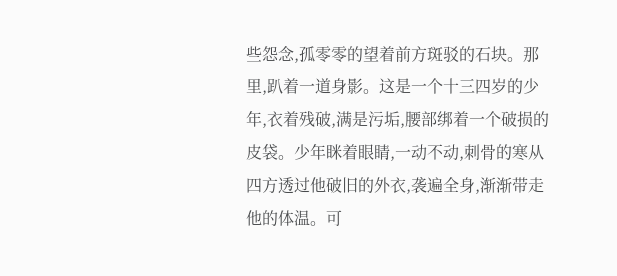些怨念,孤零零的望着前方斑驳的石块。那里,趴着一道身影。这是一个十三四岁的少年,衣着残破,满是污垢,腰部绑着一个破损的皮袋。少年眯着眼睛,一动不动,刺骨的寒从四方透过他破旧的外衣,袭遍全身,渐渐带走他的体温。可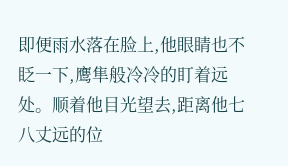即便雨水落在脸上,他眼睛也不眨一下,鹰隼般冷冷的盯着远处。顺着他目光望去,距离他七八丈远的位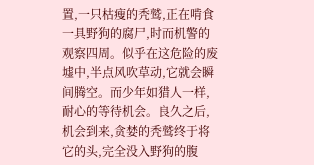置,一只枯瘦的秃鹫,正在啃食一具野狗的腐尸,时而机警的观察四周。似乎在这危险的废墟中,半点风吹草动,它就会瞬间腾空。而少年如猎人一样,耐心的等待机会。良久之后,机会到来,贪婪的秃鹫终于将它的头,完全没入野狗的腹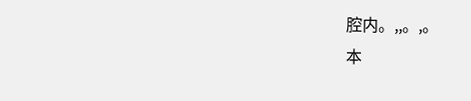腔内。,,。,。
本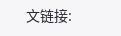文链接: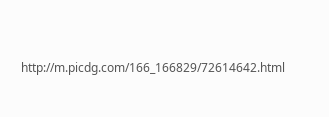http://m.picdg.com/166_166829/72614642.html